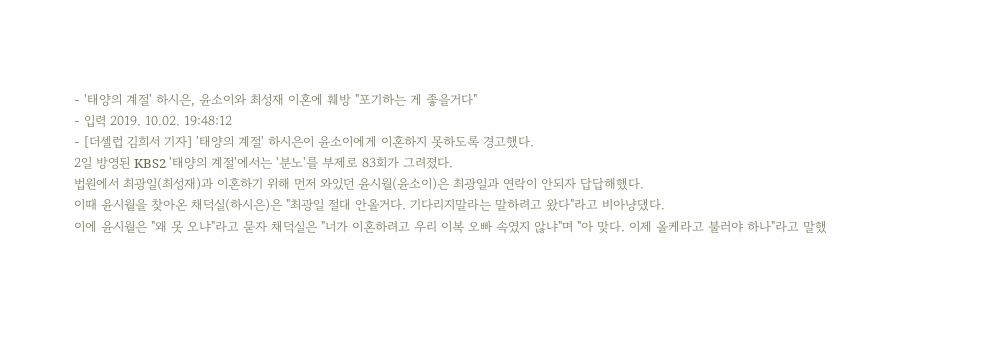- '태양의 계절' 하시은, 윤소이와 최성재 이혼에 훼방 "포기하는 게 좋을거다"
- 입력 2019. 10.02. 19:48:12
- [더셀럽 김희서 기자] '태양의 계절' 하시은이 윤소이에게 이혼하지 못하도록 경고했다.
2일 방영된 KBS2 '태양의 계절'에서는 '분노'를 부제로 83회가 그려졌다.
법원에서 최광일(최성재)과 이혼하기 위해 먼저 와있던 윤시월(윤소이)은 최광일과 연락이 안되자 답답해했다.
이때 윤시월을 찾아온 채덕실(하시은)은 "최광일 절대 안올거다. 기다리지말라는 말하려고 왔다"라고 비아냥댔다.
이에 윤시월은 "왜 못 오냐"라고 묻자 채덕실은 "너가 이혼하려고 우리 이복 오빠 속였지 않냐"며 "아 맞다. 이제 올케라고 불러야 하나"라고 말했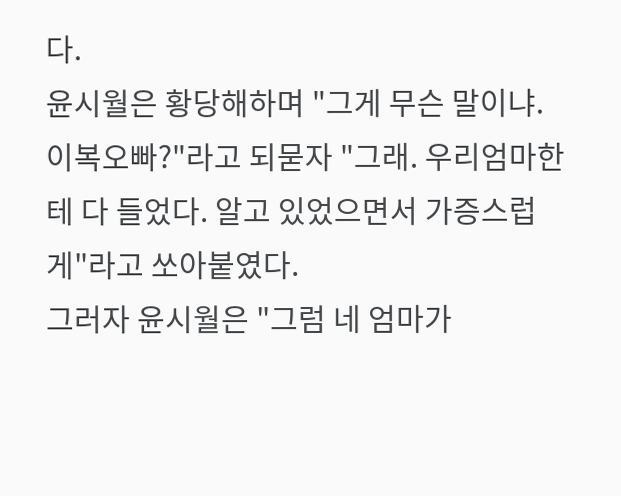다.
윤시월은 황당해하며 "그게 무슨 말이냐. 이복오빠?"라고 되묻자 "그래. 우리엄마한테 다 들었다. 알고 있었으면서 가증스럽게"라고 쏘아붙였다.
그러자 윤시월은 "그럼 네 엄마가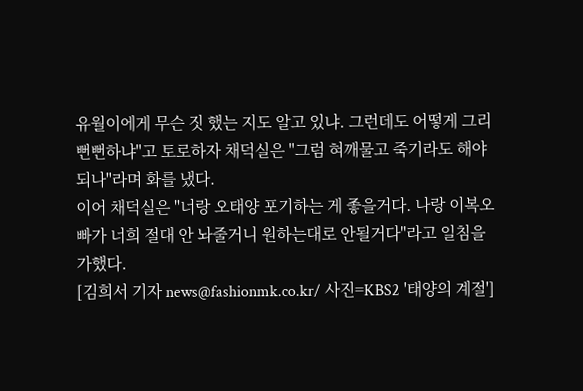유월이에게 무슨 짓 했는 지도 알고 있냐. 그런데도 어떻게 그리 뻔뻔하냐"고 토로하자 채덕실은 "그럼 혀깨물고 죽기라도 해야되나"라며 화를 냈다.
이어 채덕실은 "너랑 오태양 포기하는 게 좋을거다. 나랑 이복오빠가 너희 절대 안 놔줄거니 원하는대로 안될거다"라고 일침을 가했다.
[김희서 기자 news@fashionmk.co.kr/ 사진=KBS2 '태양의 계절']